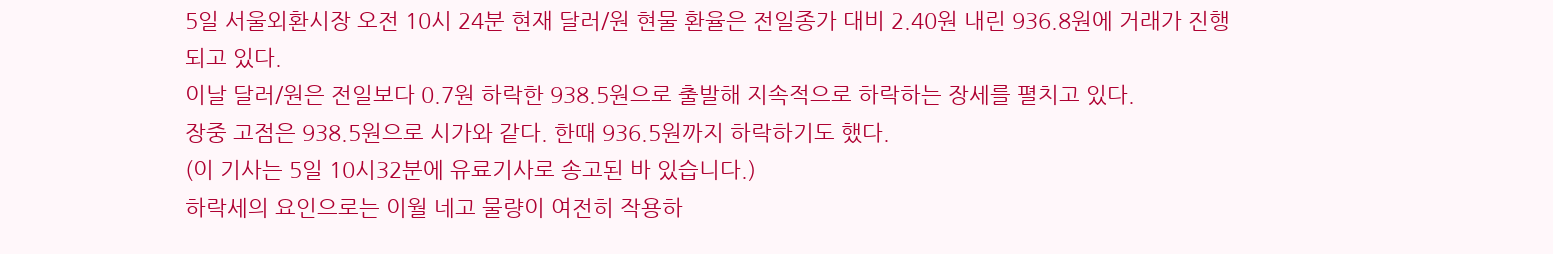5일 서울외환시장 오전 10시 24분 현재 달러/원 현물 환율은 전일종가 대비 2.40원 내린 936.8원에 거래가 진행되고 있다.
이날 달러/원은 전일보다 0.7원 하락한 938.5원으로 출발해 지속적으로 하락하는 장세를 펼치고 있다.
장중 고점은 938.5원으로 시가와 같다. 한때 936.5원까지 하락하기도 했다.
(이 기사는 5일 10시32분에 유료기사로 송고된 바 있습니다.)
하락세의 요인으로는 이월 네고 물량이 여전히 작용하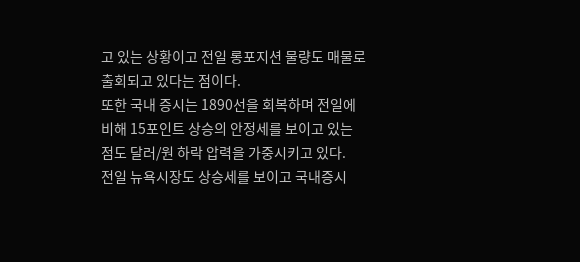고 있는 상황이고 전일 롱포지션 물량도 매물로 출회되고 있다는 점이다.
또한 국내 증시는 1890선을 회복하며 전일에 비해 15포인트 상승의 안정세를 보이고 있는 점도 달러/원 하락 압력을 가중시키고 있다.
전일 뉴욕시장도 상승세를 보이고 국내증시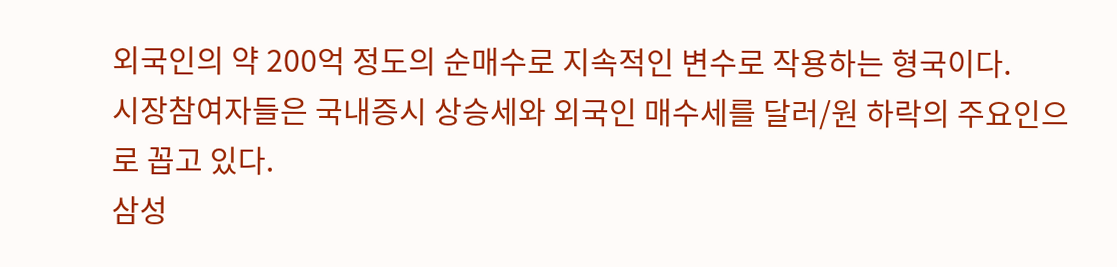외국인의 약 200억 정도의 순매수로 지속적인 변수로 작용하는 형국이다.
시장참여자들은 국내증시 상승세와 외국인 매수세를 달러/원 하락의 주요인으로 꼽고 있다.
삼성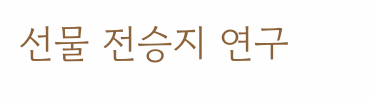선물 전승지 연구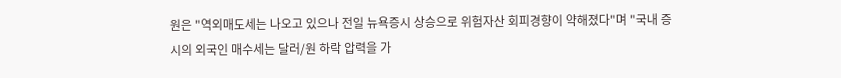원은 "역외매도세는 나오고 있으나 전일 뉴욕증시 상승으로 위험자산 회피경향이 약해졌다"며 "국내 증시의 외국인 매수세는 달러/원 하락 압력을 가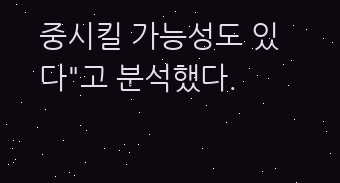중시킬 가능성도 있다"고 분석했다.